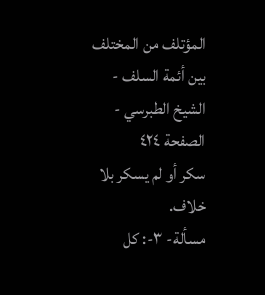المؤتلف من المختلف بين أئمة السلف - الشيخ الطبرسي - الصفحة ٤٢٤
سكر أو لم يسكر بلا خلاف.
مسألة- ٣-: كل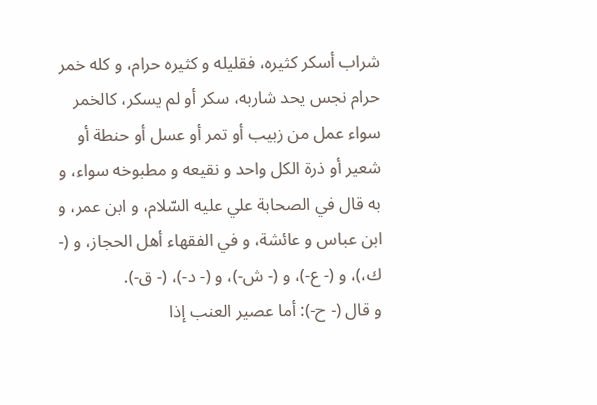شراب أسكر كثيره، فقليله و كثيره حرام، و كله خمر حرام نجس يحد شاربه، سكر أو لم يسكر، كالخمر سواء عمل من زبيب أو تمر أو عسل أو حنطة أو شعير أو ذرة الكل واحد و نقيعه و مطبوخه سواء، و به قال في الصحابة علي عليه السّلام، و ابن عمر، و ابن عباس و عائشة، و في الفقهاء أهل الحجاز، و (- ك،)، و (- ع-)، و (- ش-)، و (- د-)، (- ق-).
و قال (- ح-): أما عصير العنب إذا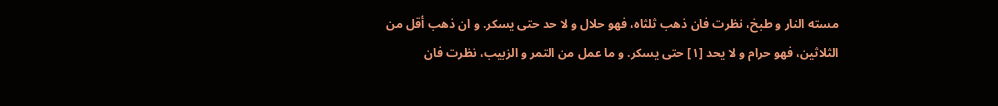مسته النار و طبخ، نظرت فان ذهب ثلثاه، فهو حلال و لا حد حتى يسكر. و ان ذهب أقل من الثلاثين، فهو حرام و لا يحد [١] حتى يسكر. و ما عمل من التمر و الزبيب، نظرت فان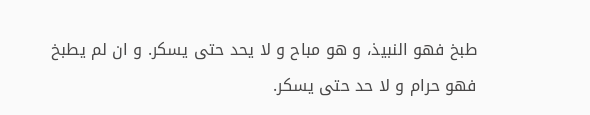طبخ فهو النبيذ، و هو مباح و لا يحد حتى يسكر. و ان لم يطبخ فهو حرام و لا حد حتى يسكر.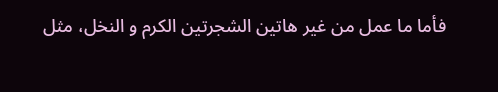فأما ما عمل من غير هاتين الشجرتين الكرم و النخل، مثل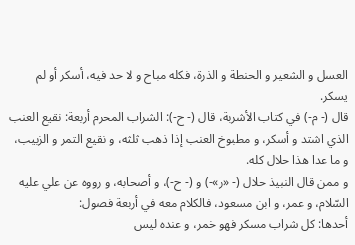العسل و الشعير و الحنطة و الذرة، فكله مباح و لا حد فيه، أسكر أو لم يسكر.
قال (- م-) في كتاب الأشربة، قال (- ح-): الشراب المحرم أربعة: نقيع العنب الذي اشتد و أسكر، و مطبوخ العنب إذا ذهب ثلثه، و نقيع التمر و الزبيب، و ما عدا هذا حلال كله.
و ممن قال النبيذ حلال (- «ر»-) و (- ح-)، و أصحابه، و رووه عن علي عليه السّلام، و عمر، و ابن مسعود، فالكلام معه في أربعة فصول:
أحدها: كل شراب مسكر فهو خمر، و عنده ليس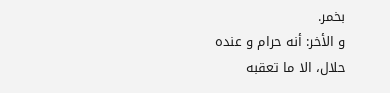بخمر.
و الأخر: أنه حرام و عنده حلال، الا ما تعقبه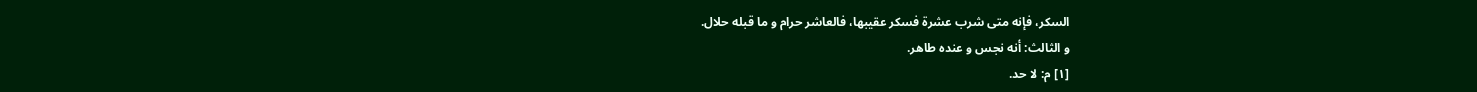السكر، فإنه متى شرب عشرة فسكر عقيبها، فالعاشر حرام و ما قبله حلال.
و الثالث: أنه نجس و عنده طاهر.
[١] م: لا حد.